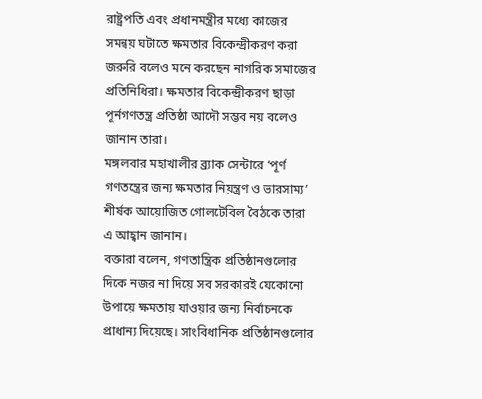রাষ্ট্রপতি এবং প্রধানমন্ত্রীর মধ্যে কাজের সমন্বয় ঘটাতে ক্ষমতার বিকেন্দ্রীকরণ করা জরুরি বলেও মনে করছেন নাগরিক সমাজের প্রতিনিধিরা। ক্ষমতার বিকেন্দ্রীকরণ ছাড়া পূর্নগণতন্ত্র প্রতিষ্ঠা আদৌ সম্ভব নয় বলেও জানান তারা।
মঙ্গলবার মহাখালীর ব্র্যাক সেন্টারে ‘পূর্ণ গণতন্ত্রের জন্য ক্ষমতার নিয়ন্ত্রণ ও ভারসাম্য’ শীর্ষক আয়োজিত গোলটেবিল বৈঠকে তারা এ আহ্বান জানান।
বক্তারা বলেন, গণতান্ত্রিক প্রতিষ্ঠানগুলোর দিকে নজর না দিয়ে সব সরকারই যেকোনো উপায়ে ক্ষমতায় যাওয়ার জন্য নির্বাচনকে প্রাধান্য দিয়েছে। সাংবিধানিক প্রতিষ্ঠানগুলোর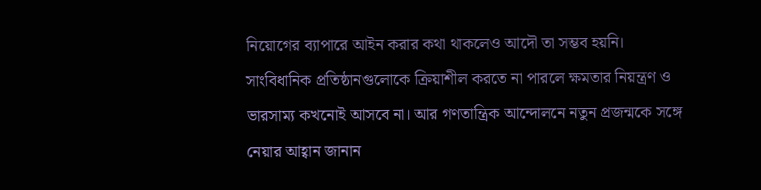নিয়োগের ব্যাপারে আইন করার কথা থাকলেও আদৌ তা সম্ভব হয়নি।
সাংবিধানিক প্রতিষ্ঠানগুলোকে ক্রিয়াশীল করতে না পারলে ক্ষমতার নিয়ন্ত্রণ ও ভারসাম্য কখনোই আসবে না। আর গণতান্ত্রিক আন্দোলনে নতুন প্রজন্মকে সঙ্গে নেয়ার আহ্বান জানান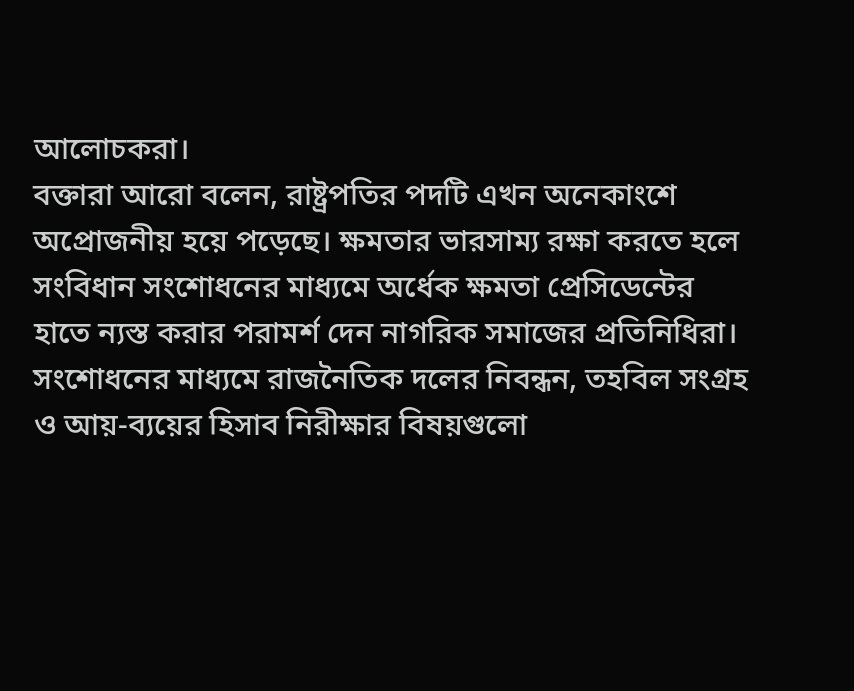আলোচকরা।
বক্তারা আরো বলেন, রাষ্ট্রপতির পদটি এখন অনেকাংশে অপ্রোজনীয় হয়ে পড়েছে। ক্ষমতার ভারসাম্য রক্ষা করতে হলে সংবিধান সংশোধনের মাধ্যমে অর্ধেক ক্ষমতা প্রেসিডেন্টের হাতে ন্যস্ত করার পরামর্শ দেন নাগরিক সমাজের প্রতিনিধিরা।
সংশোধনের মাধ্যমে রাজনৈতিক দলের নিবন্ধন, তহবিল সংগ্রহ ও আয়-ব্যয়ের হিসাব নিরীক্ষার বিষয়গুলো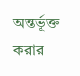অন্তর্ভূক্ত করার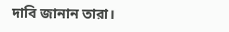দাবি জানান তারা।